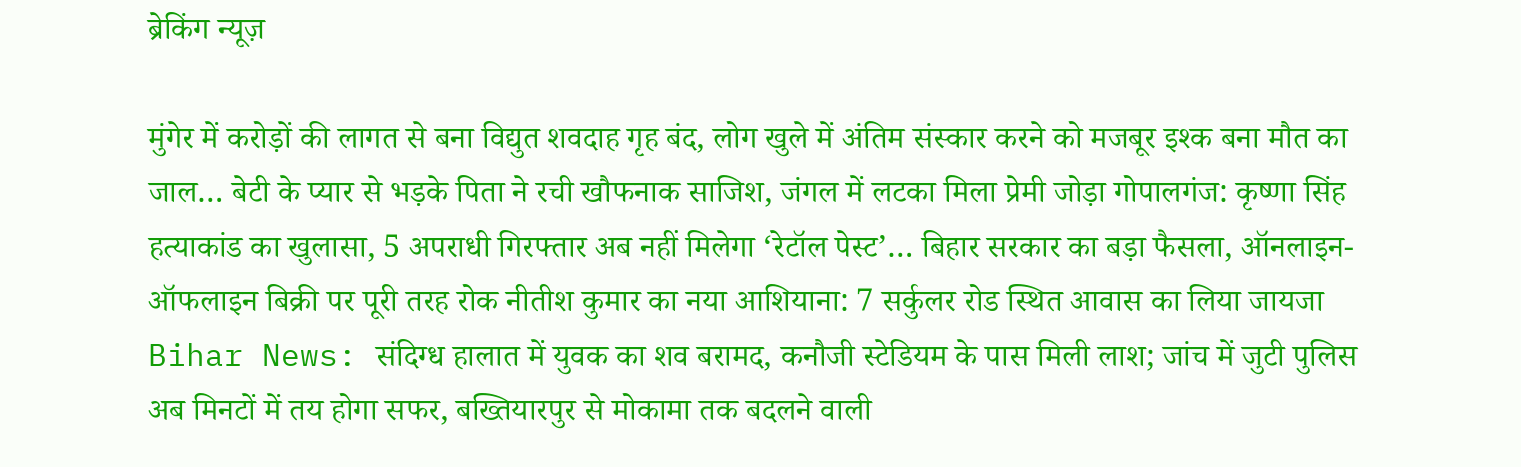ब्रेकिंग न्यूज़

मुंगेर में करोड़ों की लागत से बना विद्युत शवदाह गृह बंद, लोग खुले में अंतिम संस्कार करने को मजबूर इश्क बना मौत का जाल… बेटी के प्यार से भड़के पिता ने रची खौफनाक साजिश, जंगल में लटका मिला प्रेमी जोड़ा गोपालगंज: कृष्णा सिंह हत्याकांड का खुलासा, 5 अपराधी गिरफ्तार अब नहीं मिलेगा ‘रेटॉल पेस्ट’… बिहार सरकार का बड़ा फैसला, ऑनलाइन-ऑफलाइन बिक्री पर पूरी तरह रोक नीतीश कुमार का नया आशियाना: 7 सर्कुलर रोड स्थित आवास का लिया जायजा Bihar News: संदिग्ध हालात में युवक का शव बरामद, कनौजी स्टेडियम के पास मिली लाश; जांच में जुटी पुलिस अब मिनटों में तय होगा सफर, बख्तियारपुर से मोकामा तक बदलने वाली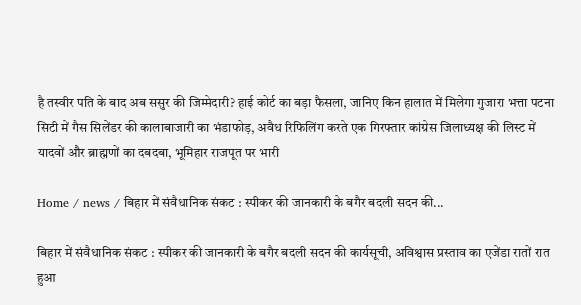है तस्वीर पति के बाद अब ससुर की जिम्मेदारी? हाई कोर्ट का बड़ा फैसला, जानिए किन हालात में मिलेगा गुजारा भत्ता पटना सिटी में गैस सिलेंडर की कालाबाजारी का भंडाफोड़, अवैध रिफिलिंग करते एक गिरफ्तार कांग्रेस जिलाध्यक्ष की लिस्ट में यादवों और ब्राह्मणों का दबदबा, भूमिहार राजपूत पर भारी

Home / news / बिहार में संवैधानिक संकट : स्पीकर की जानकारी के बगैर बदली सदन की...

बिहार में संवैधानिक संकट : स्पीकर की जानकारी के बगैर बदली सदन की कार्यसूची, अविश्वास प्रस्ताव का एजेंडा रातों रात हुआ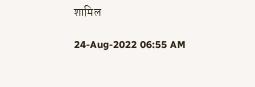शामिल

24-Aug-2022 06:55 AM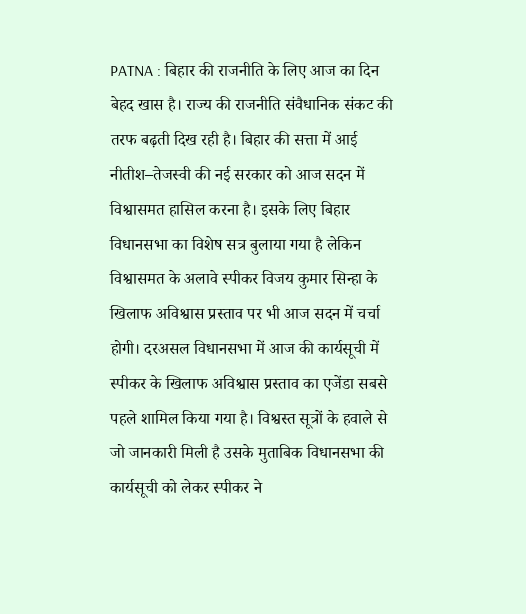PATNA : बिहार की राजनीति के लिए आज का दिन बेहद खास है। राज्य की राजनीति संवैधानिक संकट की तरफ बढ़ती दिख रही है। बिहार की सत्ता में आई नीतीश–तेजस्वी की नई सरकार को आज सदन में विश्वासमत हासिल करना है। इसके लिए बिहार विधानसभा का विशेष सत्र बुलाया गया है लेकिन विश्वासमत के अलावे स्पीकर विजय कुमार सिन्हा के खिलाफ अविश्वास प्रस्ताव पर भी आज सदन में चर्चा होगी। दरअसल विधानसभा में आज की कार्यसूची में स्पीकर के खिलाफ अविश्वास प्रस्ताव का एजेंडा सबसे पहले शामिल किया गया है। विश्वस्त सूत्रों के हवाले से जो जानकारी मिली है उसके मुताबिक विधानसभा की कार्यसूची को लेकर स्पीकर ने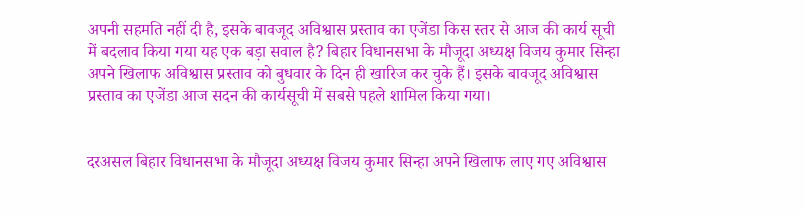अपनी सहमति नहीं दी है, इसके बावजूद अविश्वास प्रस्ताव का एजेंडा किस स्तर से आज की कार्य सूची में बदलाव किया गया यह एक बड़ा सवाल है? बिहार विधानसभा के मौजूदा अध्यक्ष विजय कुमार सिन्हा अपने खिलाफ अविश्वास प्रस्ताव को बुधवार के दिन ही खारिज कर चुके हैं। इसके बावजूद अविश्वास प्रस्ताव का एजेंडा आज सदन की कार्यसूची में सबसे पहले शामिल किया गया।


दरअसल बिहार विधानसभा के मौजूदा अध्यक्ष विजय कुमार सिन्हा अपने खिलाफ लाए गए अविश्वास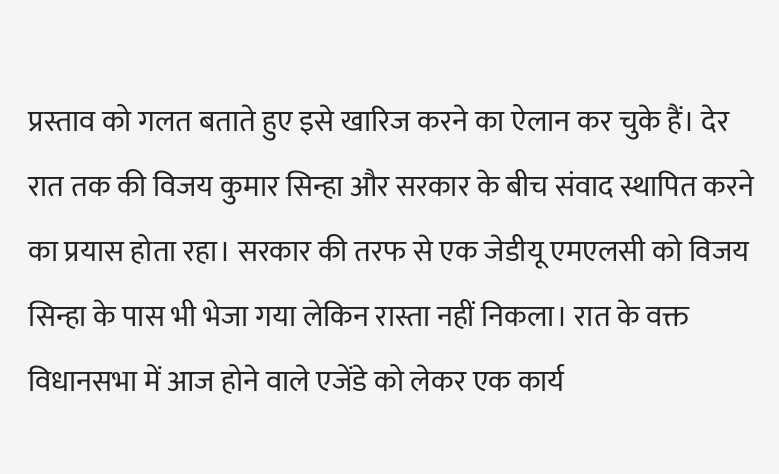प्रस्ताव को गलत बताते हुए इसे खारिज करने का ऐलान कर चुके हैं। देर रात तक की विजय कुमार सिन्हा और सरकार के बीच संवाद स्थापित करने का प्रयास होता रहा। सरकार की तरफ से एक जेडीयू एमएलसी को विजय सिन्हा के पास भी भेजा गया लेकिन रास्ता नहीं निकला। रात के वक्त विधानसभा में आज होने वाले एजेंडे को लेकर एक कार्य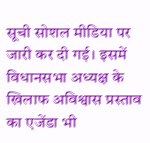सूची सोशल मीडिया पर जारी कर दी गई। इसमें विधानसभा अध्यक्ष के खिलाफ अविश्वास प्रस्ताव का एजेंडा भी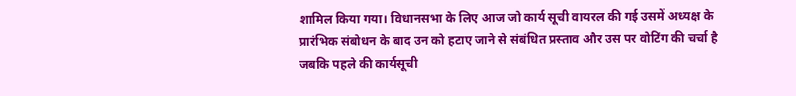शामिल किया गया। विधानसभा के लिए आज जो कार्य सूची वायरल की गई उसमें अध्यक्ष के प्रारंभिक संबोधन के बाद उन को हटाए जाने से संबंधित प्रस्ताव और उस पर वोटिंग की चर्चा है जबकि पहले की कार्यसूची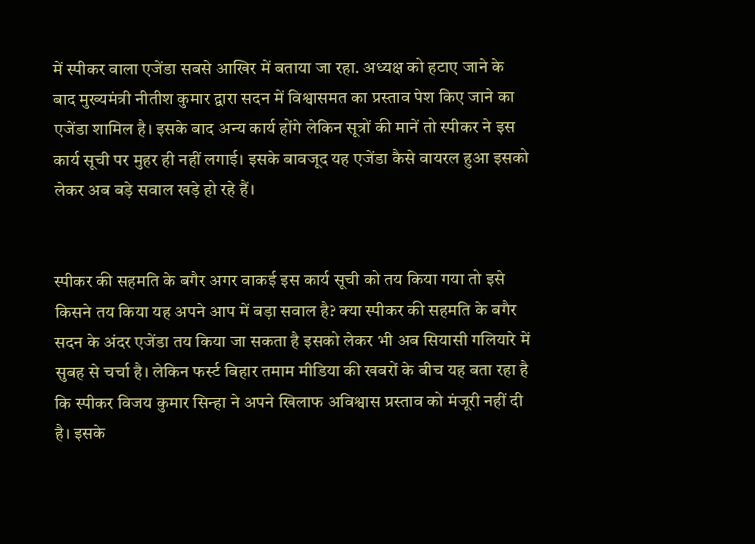में स्पीकर वाला एजेंडा सबसे आखिर में बताया जा रहा. अध्यक्ष को हटाए जाने के बाद मुख्यमंत्री नीतीश कुमार द्वारा सदन में विश्वासमत का प्रस्ताव पेश किए जाने का एजेंडा शामिल है। इसके बाद अन्य कार्य होंगे लेकिन सूत्रों की मानें तो स्पीकर ने इस कार्य सूची पर मुहर ही नहीं लगाई। इसके बावजूद यह एजेंडा कैसे वायरल हुआ इसको लेकर अब बड़े सवाल खड़े हो रहे हैं।


स्पीकर की सहमति के बगैर अगर वाकई इस कार्य सूची को तय किया गया तो इसे किसने तय किया यह अपने आप में बड़ा सवाल है? क्या स्पीकर की सहमति के बगैर सदन के अंदर एजेंडा तय किया जा सकता है इसको लेकर भी अब सियासी गलियारे में सुबह से चर्चा है। लेकिन फर्स्ट बिहार तमाम मीडिया की खबरों के बीच यह बता रहा है कि स्पीकर विजय कुमार सिन्हा ने अपने खिलाफ अविश्वास प्रस्ताव को मंजूरी नहीं दी है। इसके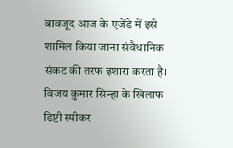बावजूद आज के एजेंडे में इसे शामिल किया जाना संवैधानिक संकट की तरफ इशारा करता है। विजय कुमार सिन्हा के खिलाफ डिप्टी स्पीकर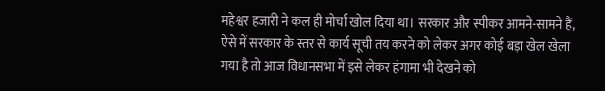महेश्वर हजारी ने कल ही मोर्चा खोल दिया था। सरकार और स्पीकर आमने-सामने हैं, ऐसे में सरकार के स्तर से कार्य सूची तय करने को लेकर अगर कोई बड़ा खेल खेला गया है तो आज विधानसभा में इसे लेकर हंगामा भी देखने को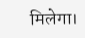मिलेगा।